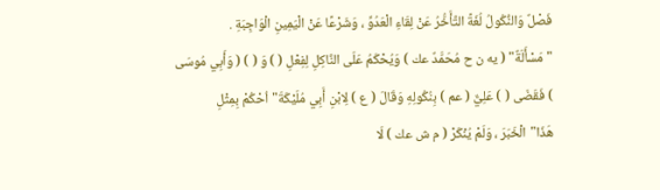فَصْلٌ وَالنُّكُولُ لُغَةً التَّأَخُّرُ عَنْ لِقَاءِ الْعَدُوِّ ، وَشَرْعًا عَنْ الْيَمِينِ الْوَاجِبَةِ .
"مَسْأَلَةٌ" ( يه ن ح مُحَمَّدٌ عك ) وَيُحْكَمُ عَلَى النَّاكِلِ لِفِعْلِ ( ) وَ ( ) ( وَأَبِي مُوسَى ) فَقَضَى ( ) عَلِيٌّ ( عم ) بِنُكُولِهِ وَقَالَ ( ع ) لِابْنِ أَبِي مُلَيْكَةَ"اُحْكُمْ بِمِثْلِ هَذَا"الْخَبَرَ ، وَلَمْ يُنْكَرْ ( م ش عك ) لَا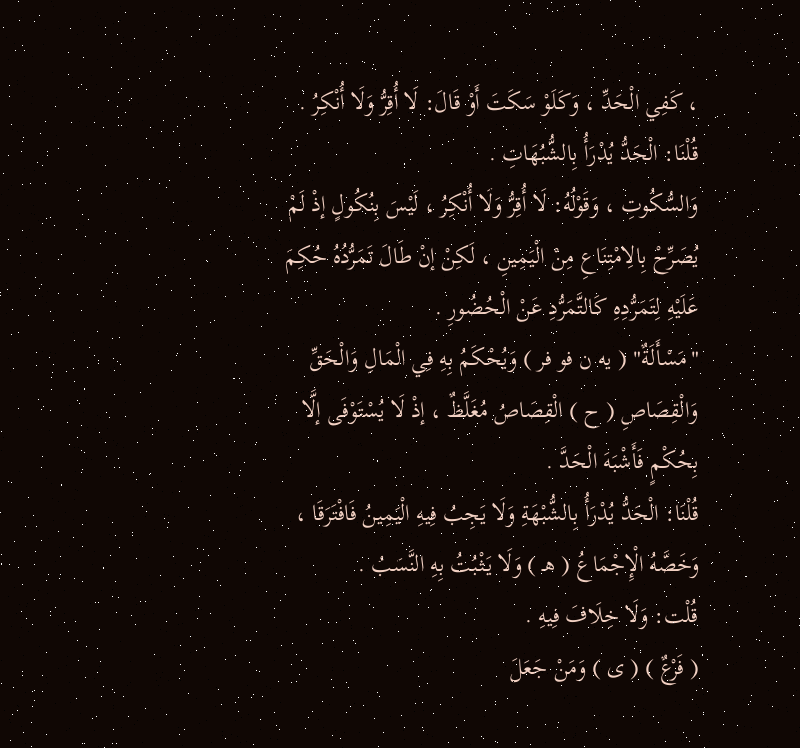، كَفِي الْحَدِّ ، وَكَلَوْ سَكَتَ أَوْ قَالَ: لَا أُقِرُّ وَلَا أُنْكِرُ .
قُلْنَا: الْحَدُّ يُدْرَأُ بِالشُّبُهَاتِ .
وَالسُّكُوتِ ، وَقَوْلُهُ: لَا أُقِرُّ وَلَا أُنْكِرُ ، لَيْسَ بِنُكُولٍ إذْ لَمْ يُصَرِّحْ بِالِامْتِنَاعِ مِنْ الْيَمِينِ ، لَكِنْ إنْ طَالَ تَمَرُّدُهُ حُكِمَ عَلَيْهِ لِتَمَرُّدِهِ كَالتَّمَرُّدِ عَنْ الْحُضُورِ .
"مَسْأَلَةٌ" ( يه ن فو فر ) وَيُحْكَمُ بِهِ فِي الْمَالِ وَالْحَقِّ وَالْقِصَاصِ ( ح ) الْقِصَاصُ مُغَلَّظٌ ، إذْ لَا يُسْتَوْفَى إلَّا بِحُكْمٍ فَأَشْبَهَ الْحَدَّ .
قُلْنَا: الْحَدُّ يُدْرَأُ بِالشُّبْهَةِ وَلَا يَجِبُ فِيهِ الْيَمِينُ فَافْتَرَقَا ، وَخَصَّهُ الْإِجْمَاعُ ( هـ ) وَلَا يَثْبُتُ بِهِ النَّسَبُ .
قُلْت: وَلَا خِلَافَ فِيهِ .
( فَرْعٌ ) ( ى ) وَمَنْ جَعَلَ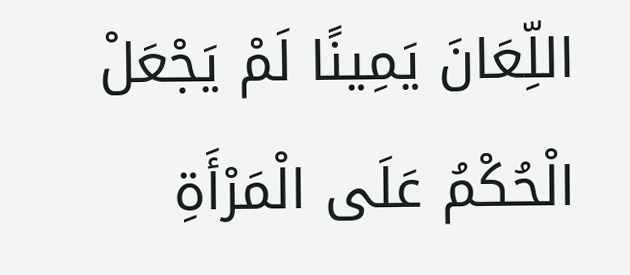اللِّعَانَ يَمِينًا لَمْ يَجْعَلْ الْحُكْمُ عَلَى الْمَرْأَةِ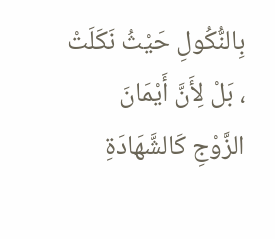بِالنُّكُولِ حَيْثُ نَكَلَتْ ، بَلْ لِأَنَّ أَيْمَانَ الزَّوْجِ كَالشَّهَادَةِ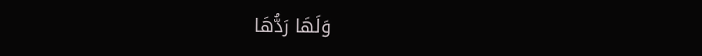وَلَهَا رَدُّهَا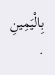بِالْيَمِينِ .